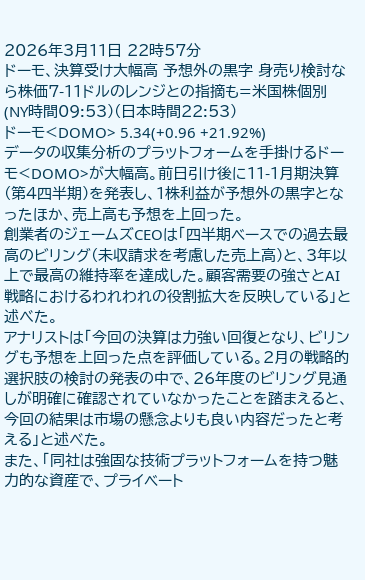2026年3月11日 22時57分
ドーモ、決算受け大幅高 予想外の黒字 身売り検討なら株価7-11ドルのレンジとの指摘も=米国株個別
(NY時間09:53)(日本時間22:53)
ドーモ<DOMO> 5.34(+0.96 +21.92%)
データの収集分析のプラットフォームを手掛けるドーモ<DOMO>が大幅高。前日引け後に11-1月期決算(第4四半期)を発表し、1株利益が予想外の黒字となったほか、売上高も予想を上回った。
創業者のジェームズCEOは「四半期ベースでの過去最高のビリング(未収請求を考慮した売上高)と、3年以上で最高の維持率を達成した。顧客需要の強さとAI戦略におけるわれわれの役割拡大を反映している」と述べた。
アナリストは「今回の決算は力強い回復となり、ビリングも予想を上回った点を評価している。2月の戦略的選択肢の検討の発表の中で、26年度のビリング見通しが明確に確認されていなかったことを踏まえると、今回の結果は市場の懸念よりも良い内容だったと考える」と述べた。
また、「同社は強固な技術プラットフォームを持つ魅力的な資産で、プライベート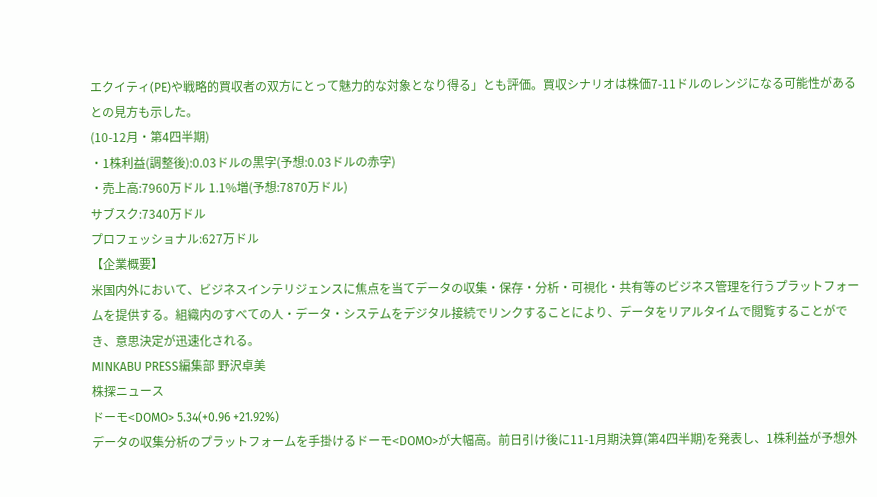エクイティ(PE)や戦略的買収者の双方にとって魅力的な対象となり得る」とも評価。買収シナリオは株価7-11ドルのレンジになる可能性があるとの見方も示した。
(10-12月・第4四半期)
・1株利益(調整後):0.03ドルの黒字(予想:0.03ドルの赤字)
・売上高:7960万ドル 1.1%増(予想:7870万ドル)
サブスク:7340万ドル
プロフェッショナル:627万ドル
【企業概要】
米国内外において、ビジネスインテリジェンスに焦点を当てデータの収集・保存・分析・可視化・共有等のビジネス管理を行うプラットフォームを提供する。組織内のすべての人・データ・システムをデジタル接続でリンクすることにより、データをリアルタイムで閲覧することができ、意思決定が迅速化される。
MINKABU PRESS編集部 野沢卓美
株探ニュース
ドーモ<DOMO> 5.34(+0.96 +21.92%)
データの収集分析のプラットフォームを手掛けるドーモ<DOMO>が大幅高。前日引け後に11-1月期決算(第4四半期)を発表し、1株利益が予想外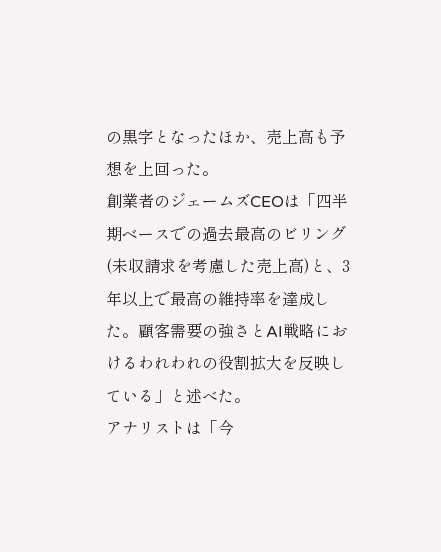の黒字となったほか、売上高も予想を上回った。
創業者のジェームズCEOは「四半期ベースでの過去最高のビリング(未収請求を考慮した売上高)と、3年以上で最高の維持率を達成した。顧客需要の強さとAI戦略におけるわれわれの役割拡大を反映している」と述べた。
アナリストは「今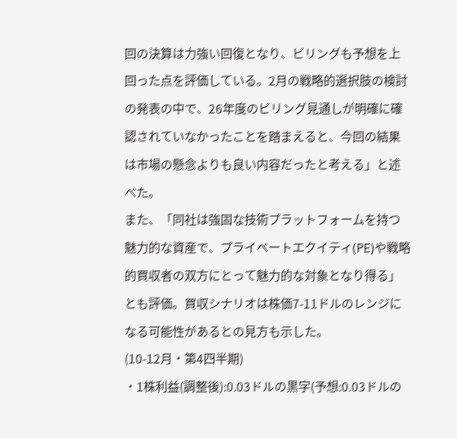回の決算は力強い回復となり、ビリングも予想を上回った点を評価している。2月の戦略的選択肢の検討の発表の中で、26年度のビリング見通しが明確に確認されていなかったことを踏まえると、今回の結果は市場の懸念よりも良い内容だったと考える」と述べた。
また、「同社は強固な技術プラットフォームを持つ魅力的な資産で、プライベートエクイティ(PE)や戦略的買収者の双方にとって魅力的な対象となり得る」とも評価。買収シナリオは株価7-11ドルのレンジになる可能性があるとの見方も示した。
(10-12月・第4四半期)
・1株利益(調整後):0.03ドルの黒字(予想:0.03ドルの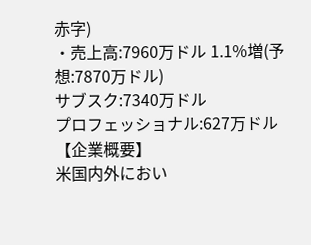赤字)
・売上高:7960万ドル 1.1%増(予想:7870万ドル)
サブスク:7340万ドル
プロフェッショナル:627万ドル
【企業概要】
米国内外におい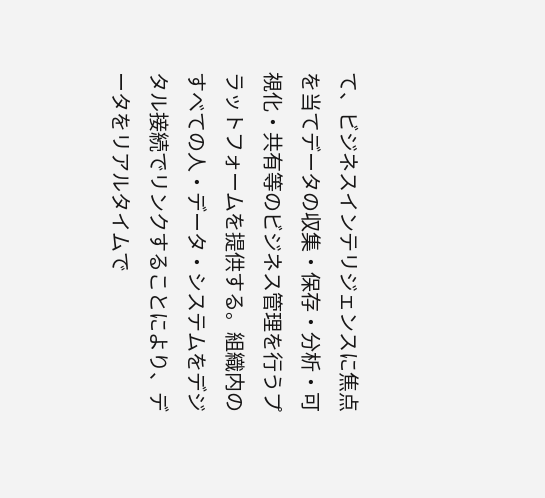て、ビジネスインテリジェンスに焦点を当てデータの収集・保存・分析・可視化・共有等のビジネス管理を行うプラットフォームを提供する。組織内のすべての人・データ・システムをデジタル接続でリンクすることにより、データをリアルタイムで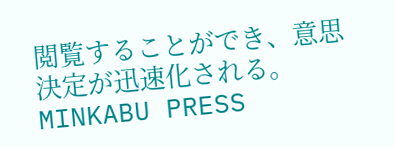閲覧することができ、意思決定が迅速化される。
MINKABU PRESS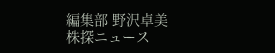編集部 野沢卓美
株探ニュース